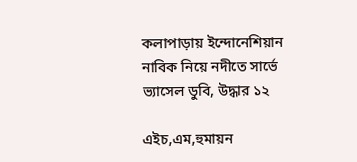কলাপাড়ায় ইন্দোনেশিয়ান নাবিক নিয়ে নদীতে সার্ভে ভ্যাসেল ডুবি, উদ্ধার ১২

এইচ,এম,হুমায়ন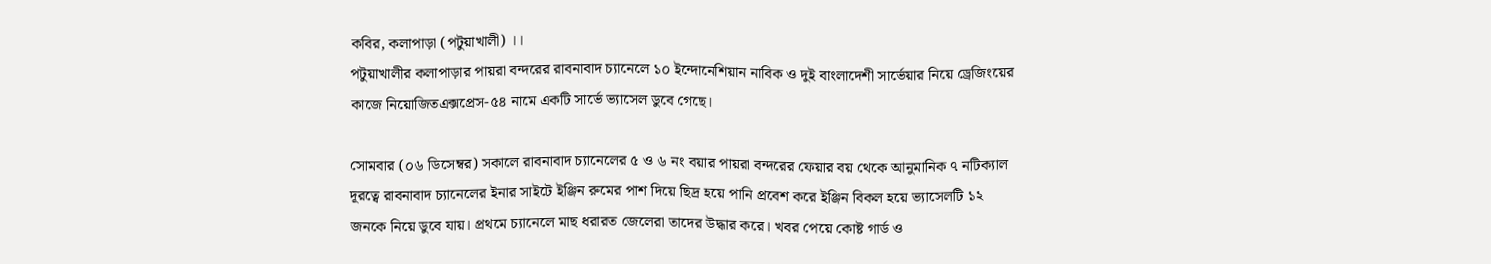কবির, কলাপাড়া (পটুয়াখালী) ।।
পটুয়াখালীর কলাপাড়ার পায়রা বন্দরের রাবনাবাদ চ্যানেলে ১০ ইন্দোনেশিয়ান নাবিক ও দুই বাংলাদেশী সার্ভেয়ার নিয়ে ড্রেজিংয়ের কাজে নিয়োজিতএক্সপ্রেস-৫৪ নামে একটি সার্ভে ভ্যাসেল ডুবে গেছে।

সোমবার (০৬ ডিসেম্বর) সকালে রাবনাবাদ চ্যানেলের ৫ ও ৬ নং বয়ার পায়রা বন্দরের ফেয়ার বয় থেকে আনুমানিক ৭ নটিক্যাল দূরত্বে রাবনাবাদ চ্যানেলের ইনার সাইটে ইঞ্জিন রুমের পাশ দিয়ে ছিদ্র হয়ে পানি প্রবেশ করে ইঞ্জিন বিকল হয়ে ভ্যাসেলটি ১২ জনকে নিয়ে ডুবে যায়। প্রথমে চ্যানেলে মাছ ধরারত জেলেরা তাদের উদ্ধার করে। খবর পেয়ে কোষ্ট গার্ড ও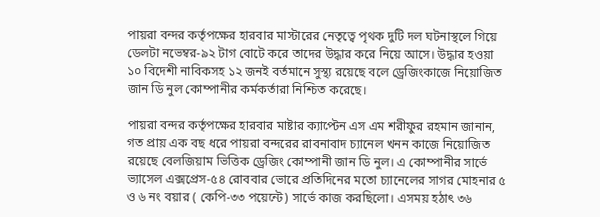পায়রা বন্দর কর্তৃপক্ষের হারবার মাস্টারের নেতৃত্বে পৃথক দুটি দল ঘটনাস্থলে গিয়ে ডেলটা নভেম্বর-৯২ টাগ বোটে করে তাদের উদ্ধার করে নিয়ে আসে। উদ্ধার হওয়া ১০ বিদেশী নাবিকসহ ১২ জনই বর্তমানে সুস্থ্য রয়েছে বলে ড্রেজিংকাজে নিয়োজিত জান ডি নুল কোম্পানীর কর্মকর্তারা নিশ্চিত করেছে।

পায়রা বন্দর কর্তৃপক্ষের হারবার মাষ্টার ক্যাপ্টেন এস এম শরীফুর রহমান জানান, গত প্রায় এক বছ ধরে পায়রা বন্দরের রাবনাবাদ চ্যানেল খনন কাজে নিয়োজিত রয়েছে বেলজিয়াম ভিত্তিক ড্রেজিং কোম্পানী জান ডি নুল। এ কোম্পানীর সার্ভে ভ্যাসেল এক্সপ্রেস-৫৪ রোববার ভোরে প্রতিদিনের মতো চ্যানেলের সাগর মোহনার ৫ ও ৬ নং বয়ার ( কেপি-৩৩ পয়েন্টে) সার্ভে কাজ করছিলো। এসময় হঠাৎ ৩৬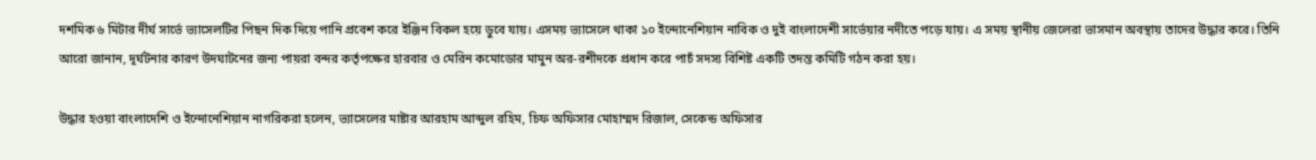দশমিক ৬ মিটার দীর্ঘ সার্ভে ভ্যাসেলটির পিছন দিক দিয়ে পানি প্রবেশ করে ইঞ্জিন বিকল হয়ে ডুবে যায়। এসময় ভ্যাসেলে থাকা ১০ ইন্দোনেশিয়ান নাবিক ও দুই বাংলাদেশী সার্ভেয়ার নদীতে পড়ে যায়। এ সময় স্থানীয় জেলেরা ভাসমান অবস্থায় তাদের উদ্ধার করে। তিনি আরো জানান, দূর্ঘটনার কারণ উদঘাটনের জন্য পায়রা বন্দর কর্তৃপক্ষের হারবার ও মেরিন কমোডোর মামুন অর-রশীদকে প্রধান করে পাচঁ সদস্য বিশিষ্ট একটি তদন্ত কমিটি গঠন করা হয়।

উদ্ধার হওয়া বাংলাদেশি ও ইন্দোনেশিয়ান নাগরিকরা হলেন, ভ্যাসেলের মাষ্টার আরহাম আব্দুল রহিম, চিফ অফিসার মোহাম্মদ রিজাল, সেকেন্ড অফিসার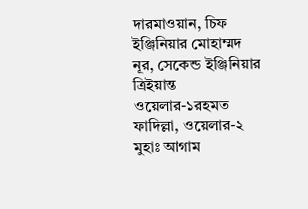দারমাওয়ান, চিফ ইঞ্জিনিয়ার মোহাম্মদ নূর, সেকেন্ড ইঞ্জিনিয়ার ত্রিইয়ান্ত ওয়েলার-১রহমত ফাদিল্লা, ওয়েলার-২ মুহাঃ আগাম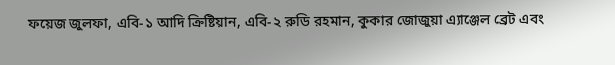ফয়েজ জুলফা, এবি-১ আদি ক্রিষ্টিয়ান, এবি-২ রুডি রহমান, কুকার জোজুয়া এ্যাঞ্জেল ব্রেট এবং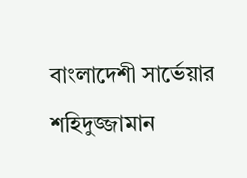বাংলাদেশী সার্ভেয়ার শহিদুজ্জামান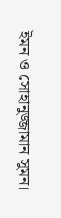ইমন ও সোহানুজ্জামান সুমন।